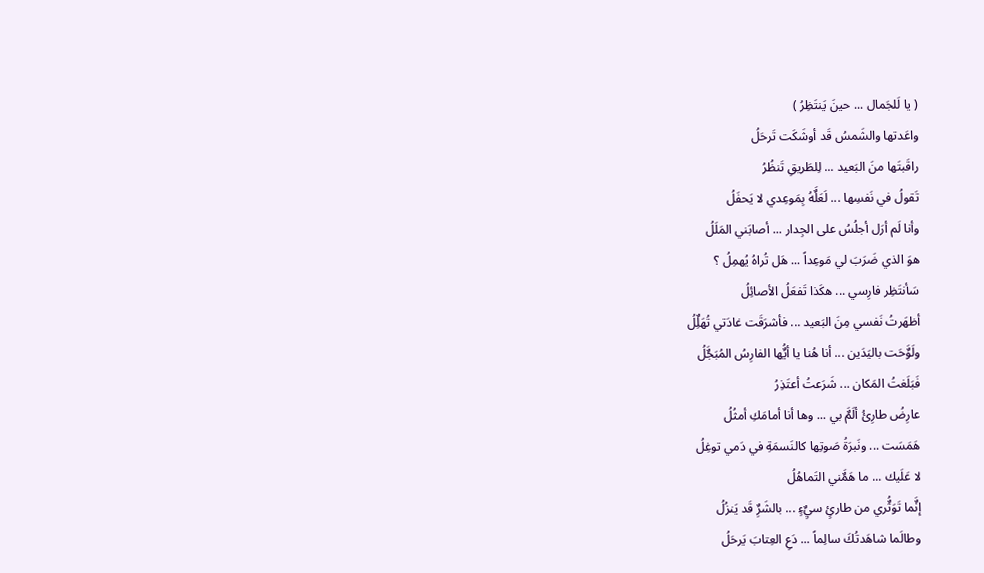( يا لَلجَمال ... حينَ يَنتَظِرُ )
واعَدتها والشَمسُ قَد أوشَكَت تَرحَلُ
راقَبتَها منَ البَعيد ... لِلطَريقِ تَنظُرُ
تَقولُ في نَفسِها ... لَعَلٌَهُ بِمَوعِدي لا يَحفَلُ
وأنا لَم أرَل أجلُسُ على الجِدار ... أصابَني المَلَلُ
هوَ الذي ضَرَبَ لي مَوعِداً ... هَل تُراهُ يُهمِلُ ؟
سَأنتَظِر فارِسي ... هكَذا تَفعَلُ الأصائِلُ
أظهَرتُ نَفسي مِنَ البَعيد ... فأشرَقَت غادَتي تُهَلٌِلُ
ولَوٌَحَت باليَدَين ... أنا هُنا يا أيٌُها الفارِسُ المُبَجٌَلُ
فَبَلَغتُ المَكان ... شَرَعتُ أعتَذِرُ
عارِضُ طارِئُ ألَمٌَ بي ... وها أنا أمامَكِ أمثُلُ
هَمَسَت ... ونَبرَةُ صَوتِها كالنَسمَةِ في دَمي توغِلُ
لا عَلَيك ... ما هَمٌَني التَماهُلُ
إنٌَما تَوَتٌُري من طارئٍ سيٌِءٍ ... بالشَرٌِ قَد يَنزُلُ
وطالَما شاهَدتُكَ سالِماً ... دَعِ العِتابَ يَرحَلُ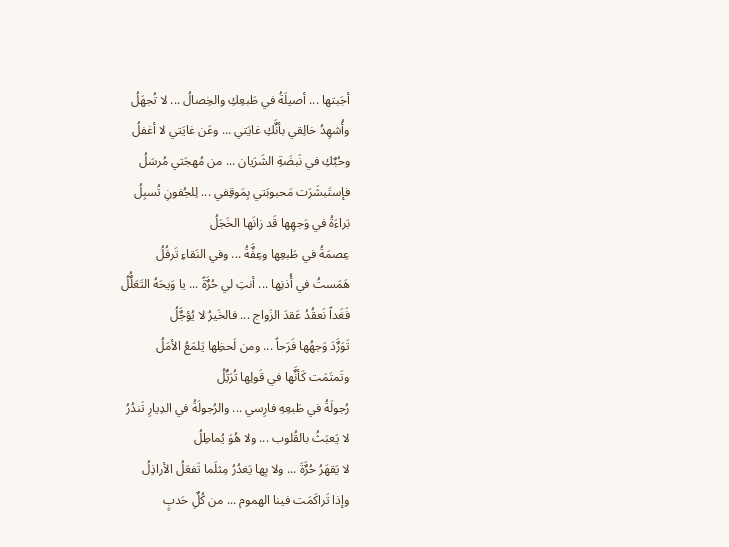أجَبتها ... أصيلَةُ في طَبعِكِ والخِصالُ ... لا تُجهَلُ
وأُشهِدُ خالِقي بأنٌَكِ غايَتي ... وعَن غايَتي لا أغفلُ
وحُبٌكِ في نَبضَةِ الشَرَيان ... من مُهجَتي مُرسَلُ
فإستَبشَرَت مَحبوبَتي بِمَوقِفي ... لِلجُفونِ تُسبِلُ
بَراءَةُ في وَجهِها قَد زانَها الخَجَلُ
عِصمَةُ في طَبعِها وعِفٌَةُ ... وفي النَقاءِ تَرفُلُ
هَمَستُ في أُذنِها ... أنتِ لي حُرٌَةً ... يا وَيحَهُ التَعَلٌُلُ
فَغَداً نَعقُدُ عَقدَ الزَواج ... فالخَيرُ لا يُؤجٌَلُ
تَوَرٌَدَ وَجهُها فَرَحاً ... ومن لَحظِها يَلمَعُ الأمَلُ
وتَمتَمَت كَأنٌَها في قَولِها تُرَتٌِلُ
رُجولَةُ في طَبعِهِ فارِسي ... والرُجولَةُ في الدِيارِ تَندُرُ
لا يَعبَثُ بالقُلوب ... ولا هُوَ يُماطِلُ
لا يَقهَرُ حُرٌَةَ ... ولا بِها يَغدُرُ مِثلَما تَفعَلُ الأراذِلُ
وإذا تَراكَمَت فينا الهموم ... من كُلٌِ حَدبٍ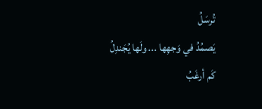تُرسَلُ
يَصمُدُ في وَجهِها ... ولَها يُجَندِلُ
كَم أرغَبُ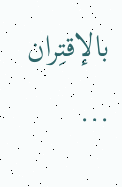بالإقتِران ...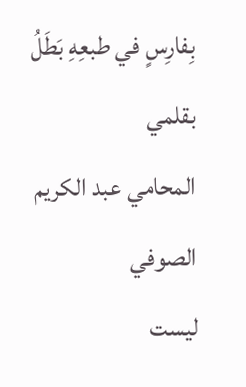بِفارِسٍ في طبعِهِ بَطَلُ
بقلمي
المحامي عبد الكريم الصوفي
ليست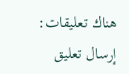هناك تعليقات:
إرسال تعليق